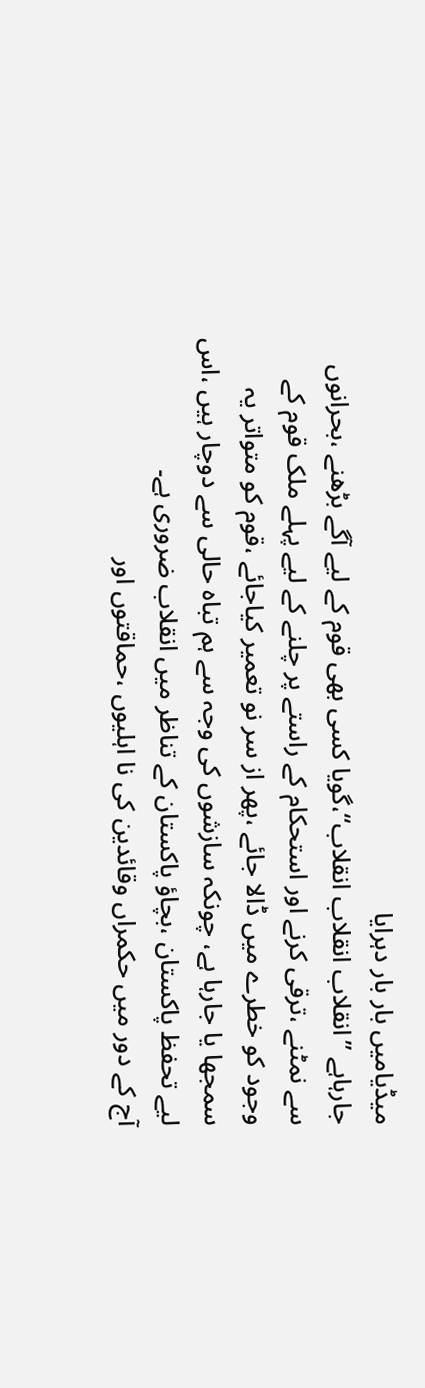میڈیامیں بار بار دہرایا
جارہاہے ’’انقلاب انقلاب انقلاب‘‘،گویا کسی بھی قوم کے لیے آگے بڑھنے ،بحرانوں
سے نمٹنے ،ترقی کرنے اور استحکام کے راستے پر چلنے کے لیے پہلے ملک قوم کے
وجود کو خطرے میں ڈالا جائے ،پھر از سر نو تعمیر کیاجائے ،قوم کو متواتر یہ
سمجھا یا جارہا ہے، چونکہ سازشوں کی وجہ سے ہم تباہ حالی سے دوچار ہیں ،اس
لیے تحفظ پاکستان ،بچاؤ پاکستان کے تناظر میں انقلاب ضروری ہے۔
آج کے دور میں حکمراں وقائدین کی نا اہلیوں ،حماقتوں اور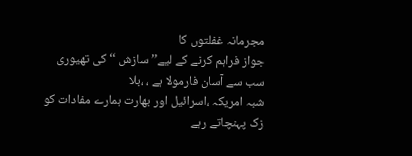مجرمانہ غفلتوں کا
جواز فراہم کرنے کے لیے’’سازش ‘‘کی تھیوری سب سے آسان فارمولا ہے ، ،بلا
شبہ امریکہ ،اسرائیل اور بھارت ہمارے مفادات کو زک پہنچاتے رہے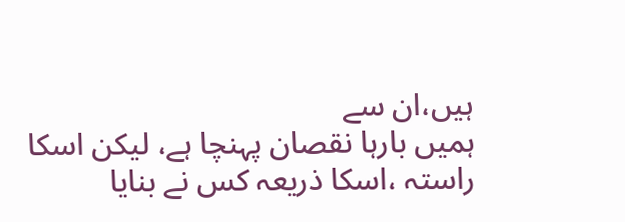ہیں،ان سے
ہمیں بارہا نقصان پہنچا ہے، لیکن اسکا راستہ ،اسکا ذریعہ کس نے بنایا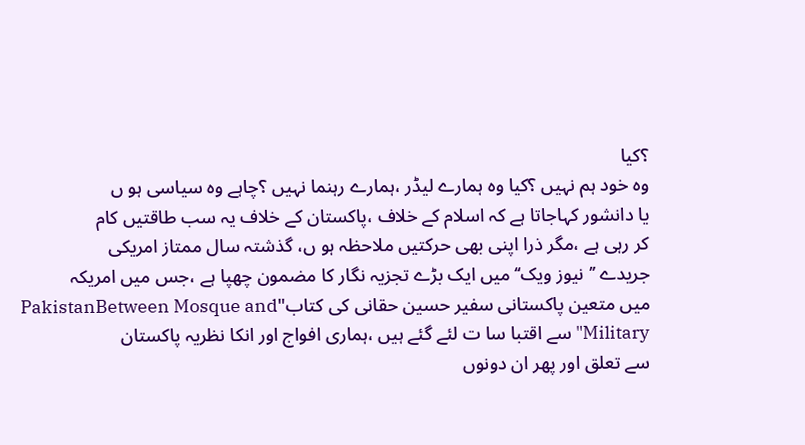؟کیا
وہ خود ہم نہیں ؟کیا وہ ہمارے لیڈر ،ہمارے رہنما نہیں ؟چاہے وہ سیاسی ہو ں
یا دانشور کہاجاتا ہے کہ اسلام کے خلاف ،پاکستان کے خلاف یہ سب طاقتیں کام
کر رہی ہے ،مگر ذرا اپنی بھی حرکتیں ملاحظہ ہو ں، گذشتہ سال ممتاز امریکی
جریدے ’’نیوز ویک‘‘میں ایک بڑے تجزیہ نگار کا مضمون چھپا ہے ،جس میں امریکہ
میں متعین پاکستانی سفیر حسین حقانی کی کتاب"PakistanBetween Mosque and
Military" سے اقتبا سا ت لئے گئے ہیں ،ہماری افواج اور انکا نظریہ پاکستان
سے تعلق اور پھر ان دونوں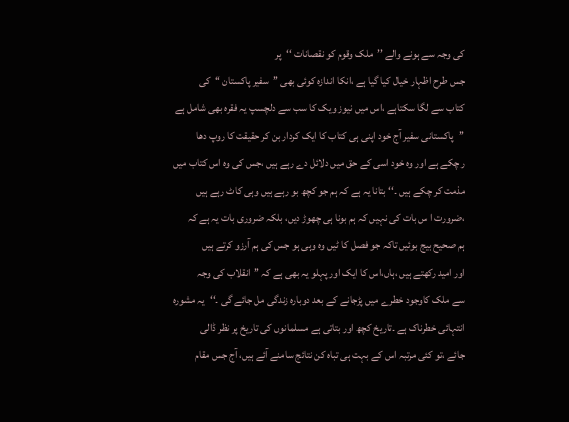کی وجہ سے ہونے والے ’’ملک وقوم کو نقصانات ‘‘پر
جس طرح اظہار خیال کیا گیا ہے ،انکا اندازہ کوئی بھی ’’سفیر پاکستان ‘‘کی
کتاب سے لگا سکتاہے ،اس میں نیوز ویک کا سب سے دلچسپ یہ فقرہ بھی شامل ہے
’’پاکستانی سفیر آج خود اپنی ہی کتاب کا ایک کردار بن کر حقیقت کا روپ دھا
ر چکے ہے اور وہ خود اسی کے حق میں دلائل دے رہے ہیں ،جس کی وہ اس کتاب میں
مذمت کر چکے ہیں ۔‘‘ بتانا یہ ہے کہ ہم جو کچھ بو رہے ہیں وہی کاٹ رہے ہیں
،ضرورت ا س بات کی نہیں کہ ہم بونا ہی چھوڑ دیں، بلکہ ضروری بات یہ ہے کہ
ہم صحیح بیج بوئیں تاکہ جو فصل کا ٹیں وہ وہی ہو جس کی ہم آرزو کرتے ہیں
اور امید رکھتے ہیں ،ہاں،اس کا ایک اور پہلو یہ بھی ہے کہ ’’انقلاب کی وجہ
سے ملک کاوجود خطرے میں پڑجانے کے بعد دوبارہ زندگی مل جائے گی ۔‘‘یہ مشورہ
انتہائی خطرناک ہے ۔تاریخ کچھ اور بتاتی ہے مسلمانوں کی تاریخ پر نظر ڈالی
جائے ،تو کئی مرتبہ اس کے بہت ہی تباہ کن نتائج سامنے آئے ہیں، آج جس مقام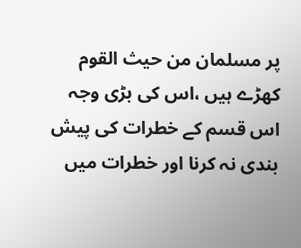پر مسلمان من حیث القوم کھڑے ہیں ،اس کی بڑی وجہ اس قسم کے خطرات کی پیش
بندی نہ کرنا اور خطرات میں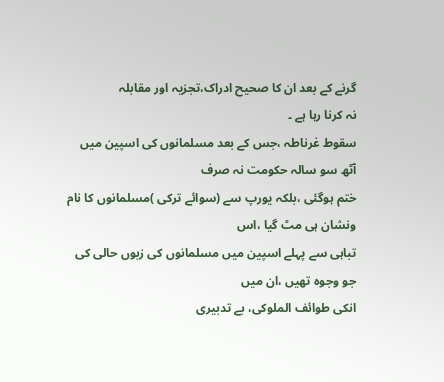گرنے کے بعد ان کا صحیح ادراک،تجزیہ اور مقابلہ
نہ کرنا رہا ہے ۔
سقوط غرناطہ ،جس کے بعد مسلمانوں کی اسپین میں آٹھ سو سالہ حکومت نہ صرف
ختم ہوگئی ،بلکہ یورپ سے (سوائے ترکی )مسلمانوں کا نام ونشان ہی مٹ گیا ،اس
تباہی سے پہلے اسپین میں مسلمانوں کی زبوں حالی کی جو وجوہ تھیں ،ان میں
انکی طوائف الملوکی، بے تدبیری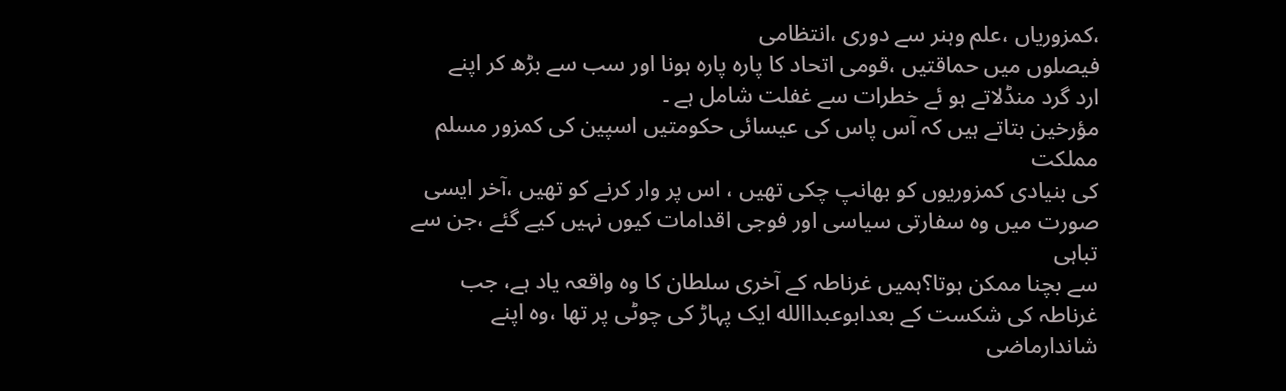،کمزوریاں ،علم وہنر سے دوری ،انتظامی
فیصلوں میں حماقتیں ،قومی اتحاد کا پارہ پارہ ہونا اور سب سے بڑھ کر اپنے
ارد گرد منڈلاتے ہو ئے خطرات سے غفلت شامل ہے ۔
مؤرخین بتاتے ہیں کہ آس پاس کی عیسائی حکومتیں اسپین کی کمزور مسلم مملکت
کی بنیادی کمزوریوں کو بھانپ چکی تھیں ، اس پر وار کرنے کو تھیں ،آخر ایسی
صورت میں وہ سفارتی سیاسی اور فوجی اقدامات کیوں نہیں کیے گئے ،جن سے تباہی
سے بچنا ممکن ہوتا؟ہمیں غرناطہ کے آخری سلطان کا وہ واقعہ یاد ہے، جب
غرناطہ کی شکست کے بعدابوعبداالله ایک پہاڑ کی چوٹی پر تھا ،وہ اپنے
شاندارماضی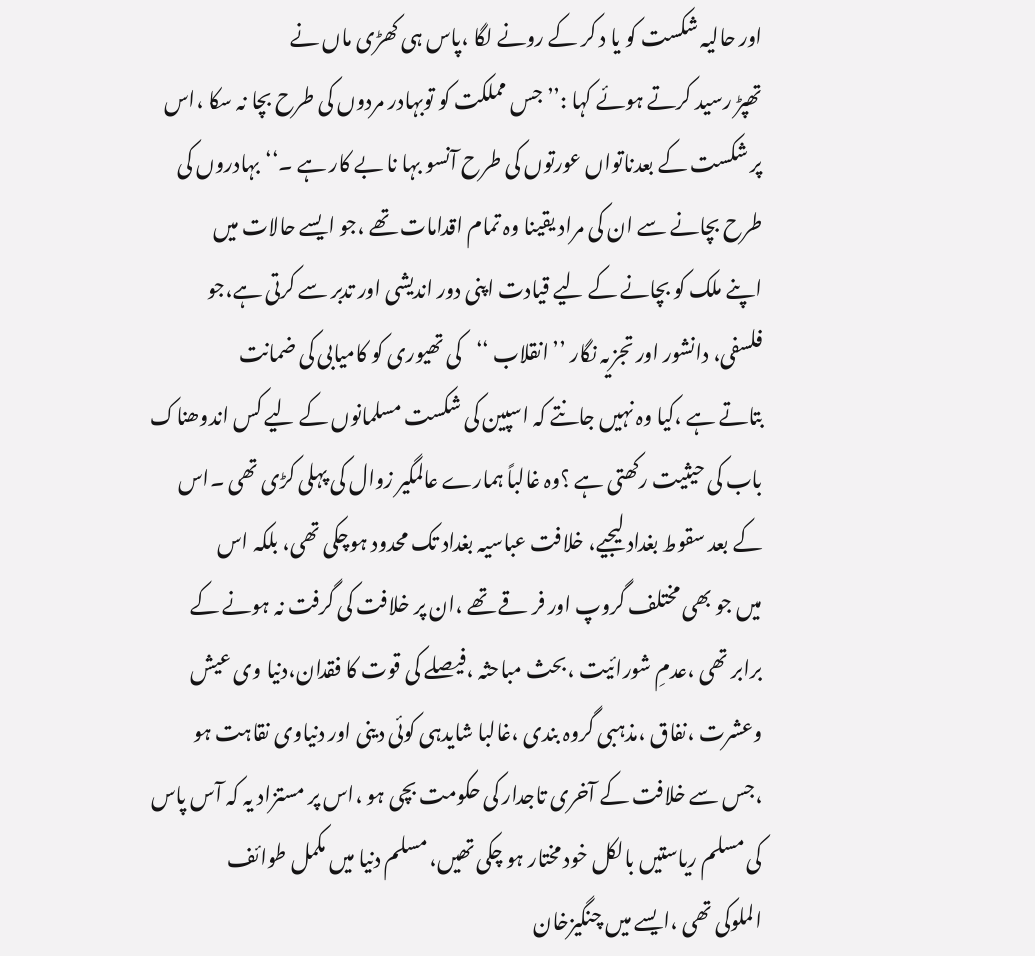اور حالیہ شکست کو یا د کر کے رونے لگا ،پاس ہی کھڑی ماں نے
تھپڑ رسید کرتے ہوئے کہا :’’جس مملکت کو توبہادر مردوں کی طرح بچا نہ سکا ،اس
پر شکست کے بعدناتواں عورتوں کی طرح آنسو بہا نا بے کار ہے ۔‘‘بہادروں کی
طرح بچانے سے ان کی مراد یقینا وہ تمام اقدامات تھے ،جو ایسے حالات میں
اپنے ملک کو بچانے کے لیے قیادت اپنی دور اندیشی اور تدبر سے کرتی ہے،جو
فلسفی، دانشور اور تجزیہ نگار ’’انقلاب ‘‘کی تھیوری کو کامیابی کی ضمانت
بتاتے ہے ،کیا وہ نہیں جانتے کہ اسپین کی شکست مسلمانوں کے لیے کس اندوھناک
باب کی حیثیت رکھتی ہے ؟وہ غالباً ہمارے عالمگیر زوال کی پہلی کڑی تھی ۔اس
کے بعد سقوط بغداد لیجیے، خلافت عباسیہ بغداد تک محدود ہوچکی تھی، بلکہ اس
میں جو بھی مختلف گروپ اور فر قے تھے ،ان پر خلافت کی گرفت نہ ہونے کے
برابر تھی ،عدمِ شورائیت ،بحث مباحثہ ،فیصلے کی قوت کا فقدان،دنیا وی عیش
وعشرت ،نفاق ،مذہبی گروہ بندی ،غالبا شایدہی کوئی دینی اور دنیاوی نقاہت ہو
،جس سے خلافت کے آخری تاجدار کی حکومت بچی ہو ،اس پر مستزاد یہ کہ آس پاس
کی مسلم ریاستیں بالکل خود مختار ہو چکی تھیں، مسلم دنیا میں مکمل طوائف
الملوکی تھی ،ایسے میں چنگیزخان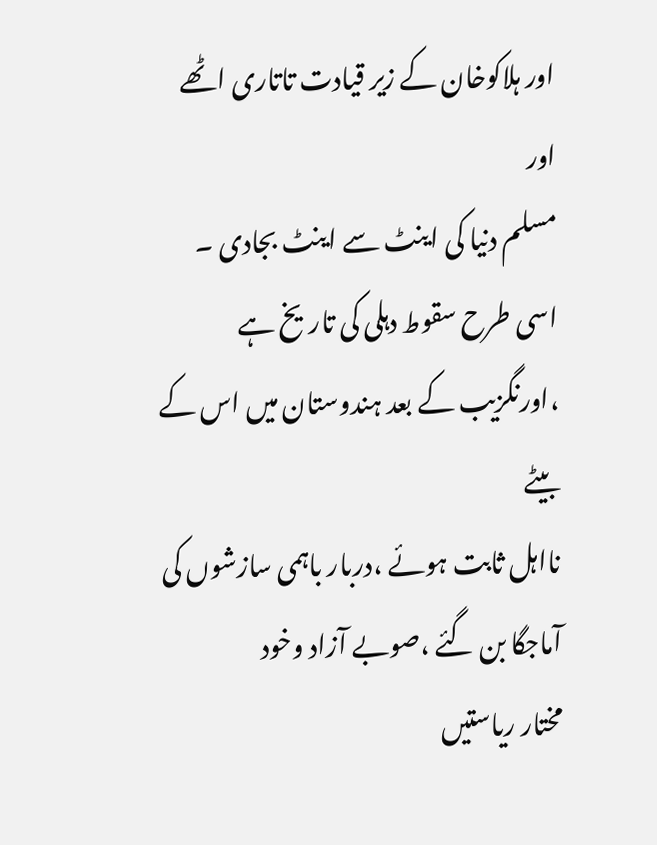اور ہلاکوخان کے زیر قیادت تاتاری اٹھے اور
مسلم دنیا کی اینٹ سے اینٹ بجادی ۔
اسی طرح سقوط دہلی کی تاریخ ہے ،اورنگزیب کے بعد ہندوستان میں اس کے بیٹے
نااہل ثابت ہوئے ،دربار باہمی سازشوں کی آماجگا بن گئے ،صوبے آزاد وخود
مختار ریاستیں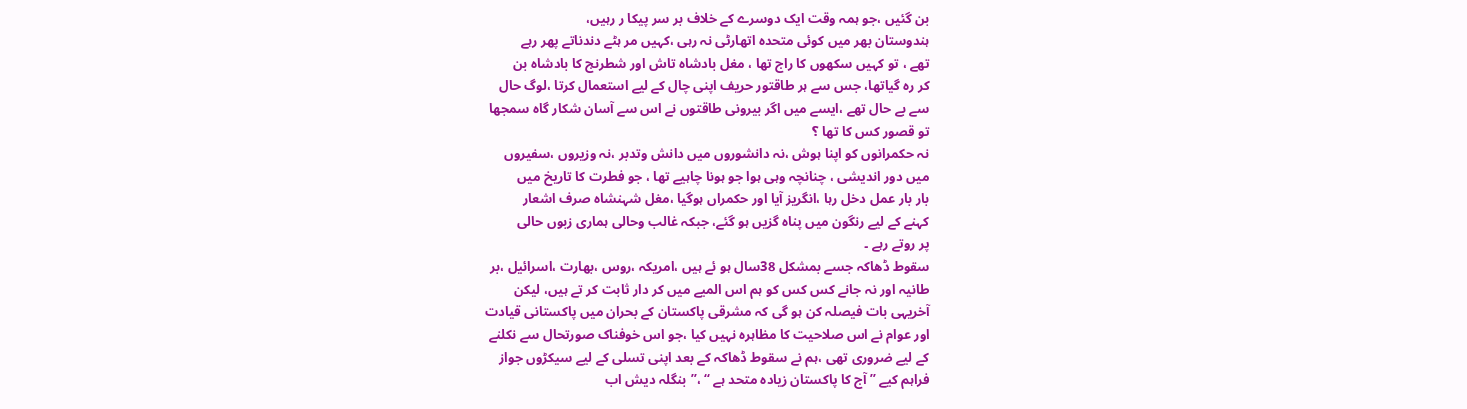بن گئیں ،جو ہمہ وقت ایک دوسرے کے خلاف بر سر پیکا ر رہیں،
ہندوستان بھر میں کوئی متحدہ اتھارٹی نہ رہی ،کہیں مر ہٹے دندناتے پھر رہے
تھے ، تو کہیں سکھوں کا راج تھا ، مغل بادشاہ تاش اور شطرنج کا بادشاہ بن
کر رہ گیاتھا، جس سے ہر طاقتور حریف اپنی چال کے لیے استعمال کرتا ،لوگ حال
سے بے حال تھے ،ایسے میں اگر بیرونی طاقتوں نے اس سے آسان شکار گاہ سمجھا
تو قصور کس کا تھا ؟
نہ حکمرانوں کو اپنا ہوش ،نہ دانشوروں میں دانش وتدبر ،نہ وزیروں ،سفیروں
میں دور اندیشی ، چنانچہ وہی ہوا جو ہونا چاہیے تھا ، جو فطرت کا تاریخ میں
بار بار عمل دخل رہا ،انگریز آیا اور حکمراں ہوگیا ،مغل شہنشاہ صرف اشعار
کہنے کے لیے رنگون میں پناہ گزیں ہو گئے، جبکہ غالب وحالی ہماری زبوں حالی
پر روتے رہے ۔
سقوط ڈھاکہ جسے بمشکل 38سال ہو ئے ہیں ،امریکہ ،روس ،بھارت ،اسرائیل ،بر
طانیہ اور نہ جانے کس کس کو ہم اس المیے میں کر دار ثابت کر تے ہیں، لیکن
آخریہی بات فیصلہ کن ہو گی کہ مشرقی پاکستان کے بحران میں پاکستانی قیادت
اور عوام نے اس صلاحیت کا مظاہرہ نہیں کیا ،جو اس خوفناک صورتحال سے نکلنے
کے لیے ضروری تھی ،ہم نے سقوط ڈھاکہ کے بعد اپنی تسلی کے لیے سیکڑوں جواز
فراہم کیے ’’ آج کا پاکستان زیادہ متحد ہے ‘‘ ،’’بنگلہ دیش اب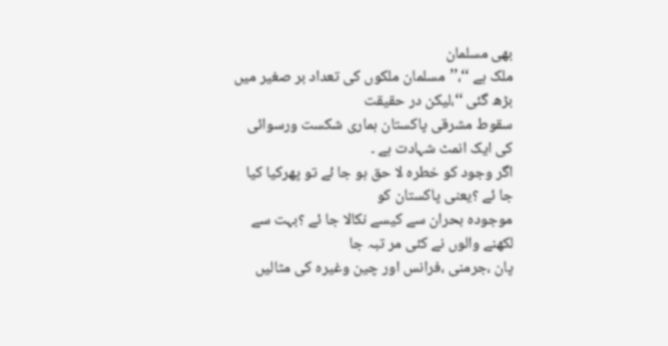بھی مسلمان
ملک ہے ‘‘،’’مسلمان ملکوں کی تعداد بر صغیر میں بڑھ گئی ‘‘،لیکن در حقیقت
سقوط مشرقی پاکستان ہماری شکست ورسوائی کی ایک انمٹ شہادت ہے ۔
اگر وجود کو خطرہ لا حق ہو جا ئے تو پھرکیا کیا جا ئے ؟یعنی پاکستان کو
موجودہ بحران سے کیسے نکالا جا ئے ؟بہت سے لکھنے والوں نے کئی مر تبہ جا
پان ،جرمنی ،فرانس اور چین وغیرہ کی مثالیں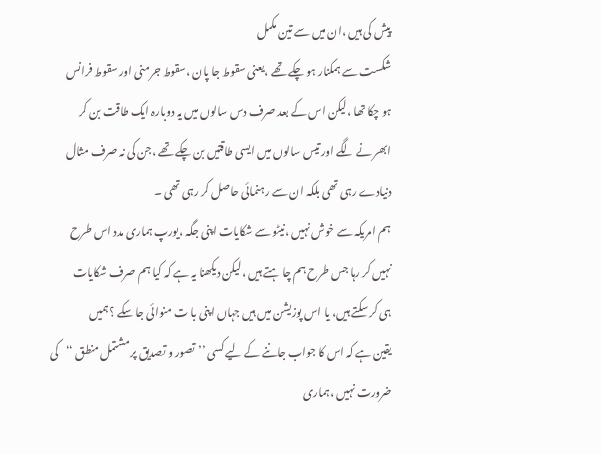پیش کی ہیں ،ان میں سے تین مکمل
شکست سے ہمکنار ہو چکے تھے ،یعنی سقوط جا پان ،سقوط جرمنی اور سقوط فرانس
ہو چکا تھا ،لیکن اس کے بعد صرف دس سالوں میں یہ دوبارہ ایک طاقت بن کر
ابھر نے لگے اور تیس سالوں میں ایسی طاقتیں بن چکے تھے ،جن کی نہ صرف مثال
دنیادے رہی تھی بلکہ ان سے رہنمائی حاصل کر رہی تھی ۔
ہم امریکہ سے خوش نہیں ،نیٹو سے شکایات اپنی جگہ ،یورپ ہماری مدد اس طرح
نہیں کر رہا جس طرح ہم چا ہتے ہیں ،لیکن دیکھنا یہ ہے کہ کیا ہم صرف شکایات
ہی کر سکتے ہیں، یا اس پوزیشن میں ہیں جہاں اپنی با ت منوائی جا سکے ؟ہمیں
یقین ہے کہ اس کا جواب جاننے کے لیے کسی ’’تصور و تصدیق پر مشتمل منطق ‘‘کی
ضرورت نہیں ،ہماری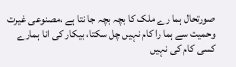صورتحال ہما رے ملک کا بچہ بچہ جا نتا ہے ،مصنوعی غیرت
وحمیت سے ہما را کام نہیں چل سکتا، بیکار کی انا ہمارے کسی کام کی نہیں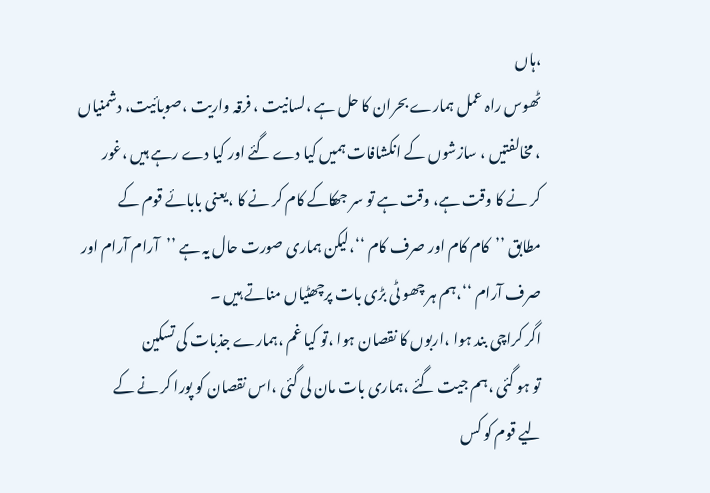،ہاں
ٹھوس راہ عمل ہمارے بحران کا حل ہے ،لسانیت ، فرقہ واریت ،صوبائیت، دشمنیاں
، مخالفتیں ، سازشوں کے انکشافات ہمیں کیا دے گئے اور کیا دے رہے ہیں ،غور
کر نے کا وقت ہے، وقت ہے تو سر جھکاکے کام کر نے کا ،یعنی بابائے قوم کے
مطابق ’’کام کام اور صرف کام ‘‘،لیکن ہماری صورت حال یہ ہے ’’آرام آرام اور
صرف آرام ‘‘،ہم ہر چھو ٹی بڑی بات پرچھٹیاں مناتے ہیں ۔
اگر کراچی بند ہوا ،اربوں کا نقصان ہوا ،تو کیا غم ،ہمارے جذبات کی تسکین
تو ہو گئی ،ہم جیت گئے ،ہماری بات مان لی گئی ،اس نقصان کو پورا کر نے کے
لیے قوم کو کس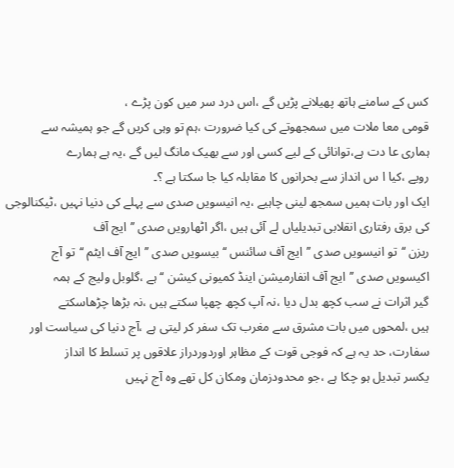کس کے سامنے ہاتھ پھیلانے پڑیں گے ،اس درد سر میں کون پڑے ،
قومی معا ملات میں سمجھوتے کی کیا ضرورت ،ہم تو وہی کریں گے جو ہمیشہ سے
ہماری عا دت ہے،توانائی کے لیے کسی اور سے بھیک مانگ لیں گے ،یہ ہے ہمارے
رویے ،کیا ا س انداز سے بحرانوں کا مقابلہ کیا جا سکتا ہے ؟۔
ایک اور بات ہمیں سمجھ لینی چاہیے ،یہ انیسویں صدی سے پہلے کی دنیا نہیں ،ٹیکنالوجی
کی برق رفتاری انقلابی تبدیلیاں لے آئی ہیں ،اگر اٹھارویں صدی ’’ایج آف
ریزن ‘‘تو انیسویں صدی ’’ایج آف سائنس ‘‘بیسویں صدی ’’ایج آف ایٹم ‘‘تو آج
اکیسویں صدی ’’ایج آف انفارمیشن اینڈ کمیونی کیشن ‘‘ہے ،گلوبل ولیج کے ہمہ
گیر اثرات نے سب کچھ بدل دیا ،نہ آپ کچھ چھپا سکتے ہیں ،نہ بڑھا چڑھاسکتے
ہیں ،لمحوں میں بات مشرق سے مغرب تک سفر کر لیتی ہے ،آج دنیا کی سیاست اور
سفارت، حد یہ ہے کہ فوجی قوت کے مظاہر اوردوردراز علاقوں پر تسلط کا انداز
یکسر تبدیل ہو چکا ہے ،جو محدودزمان ومکان کل تھے وہ آج نہیں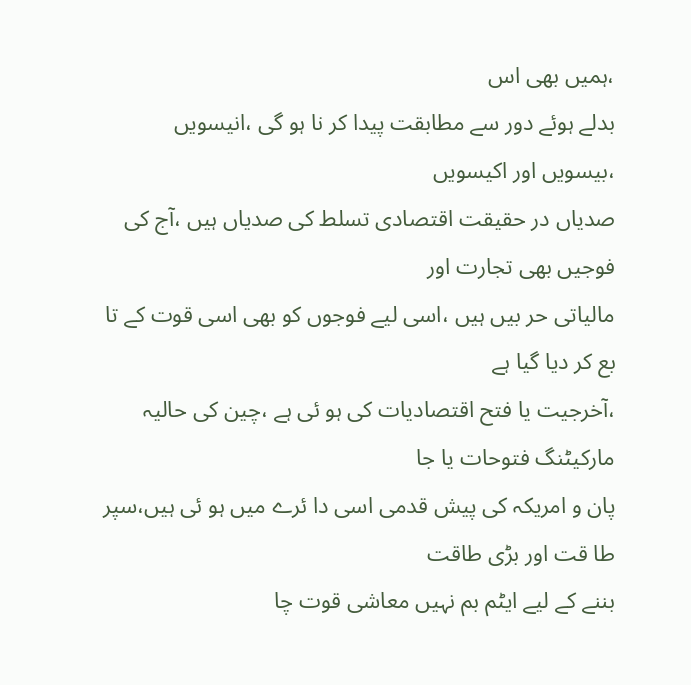،ہمیں بھی اس
بدلے ہوئے دور سے مطابقت پیدا کر نا ہو گی ،انیسویں ،بیسویں اور اکیسویں
صدیاں در حقیقت اقتصادی تسلط کی صدیاں ہیں ،آج کی فوجیں بھی تجارت اور
مالیاتی حر بیں ہیں ،اسی لیے فوجوں کو بھی اسی قوت کے تا بع کر دیا گیا ہے
،آخرجیت یا فتح اقتصادیات کی ہو ئی ہے ،چین کی حالیہ مارکیٹنگ فتوحات یا جا
پان و امریکہ کی پیش قدمی اسی دا ئرے میں ہو ئی ہیں،سپر طا قت اور بڑی طاقت
بننے کے لیے ایٹم بم نہیں معاشی قوت چا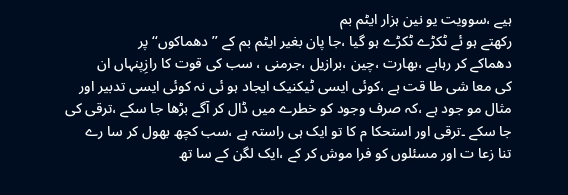ہیے ،سوویت یو نین ہزار ایٹم بم
رکھتے ہو ئے ٹکڑے ٹکڑے ہو گیا ،جا پان بغیر ایٹم بم کے ’’دھماکوں‘‘ پر
دھماکے کر رہاہے ،بھارت ،چین ،برازیل ،جرمنی ، سب کی قوت کا رازِپنہاں ان
کی معا شی طا قت ہے ،کوئی ایسی ٹیکنیک ایجاد ہو ئی نہ کوئی ایسی تدبیر اور
مثال مو جود ہے ،کہ صرف وجود کو خطرے میں ڈال کر آگے بڑھا جا سکے ،ترقی کی
جا سکے ۔ترقی اور استحکا م کا تو ایک ہی راستہ ہے ،سب کچھ بھول کر سا رے
تنا زعا ت اور مسئلوں کو فرا موش کر کے ،ایک لگن کے سا تھ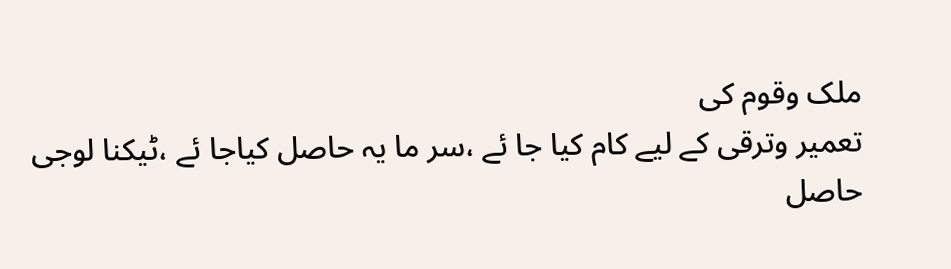ملک وقوم کی
تعمیر وترقی کے لیے کام کیا جا ئے ،سر ما یہ حاصل کیاجا ئے ،ٹیکنا لوجی
حاصل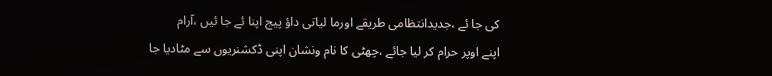کی جا ئے ،جدیدانتظامی طریقے اورما لیاتی داؤ پیج اپنا ئے جا ئیں ،آرام
اپنے اوپر حرام کر لیا جائے ،چھٹی کا نام ونشان اپنی ڈکشنریوں سے مٹادیا جا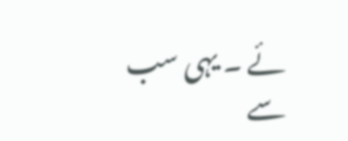ئے ۔ یہی سب سے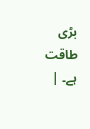بڑی طاقت ہے۔ |